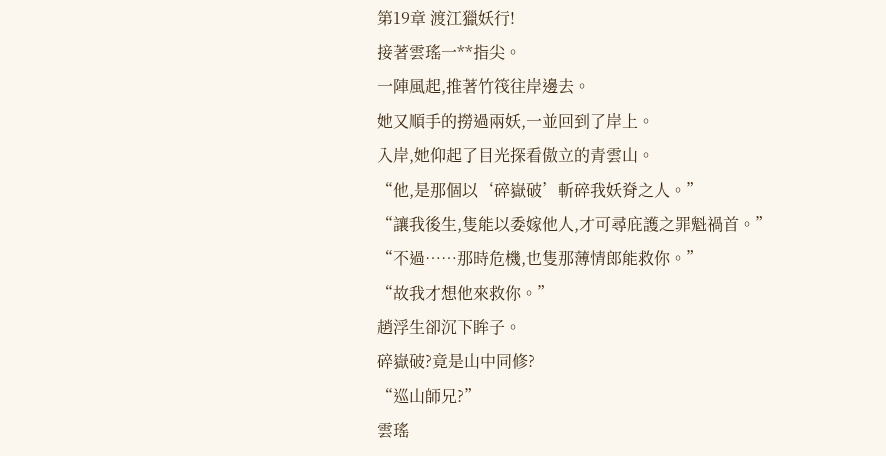第19章 渡江獵妖行!
接著雲瑤一**指尖。
一陣風起,推著竹筏往岸邊去。
她又順手的撈過兩妖,一並回到了岸上。
入岸,她仰起了目光探看傲立的青雲山。
“他,是那個以‘碎嶽破’斬碎我妖脊之人。”
“讓我後生,隻能以委嫁他人,才可尋庇護之罪魁禍首。”
“不過……那時危機,也隻那薄情郎能救你。”
“故我才想他來救你。”
趙浮生卻沉下眸子。
碎嶽破?竟是山中同修?
“巡山師兄?”
雲瑤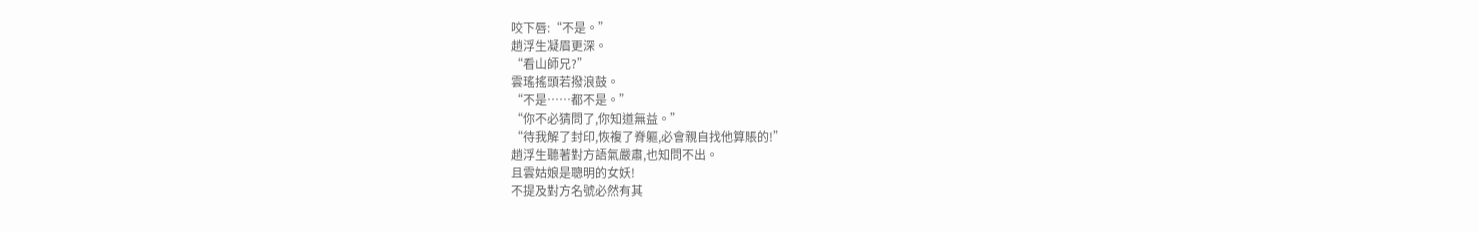咬下唇:“不是。”
趙浮生凝眉更深。
“看山師兄?”
雲瑤搖頭若撥浪鼓。
“不是……都不是。”
“你不必猜問了,你知道無益。”
“待我解了封印,恢複了脊軀,必會親自找他算賬的!”
趙浮生聽著對方語氣嚴肅,也知問不出。
且雲姑娘是聰明的女妖!
不提及對方名號必然有其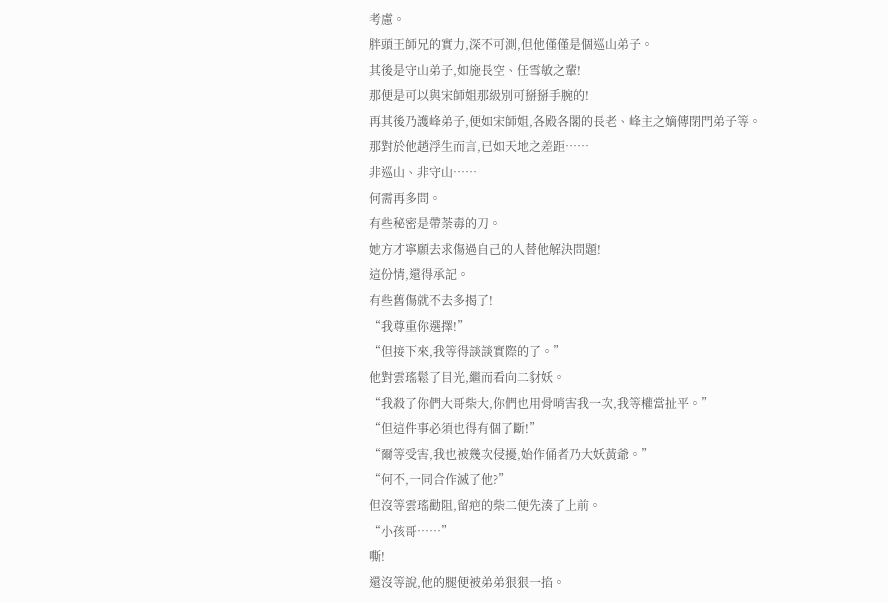考慮。
胖頭王師兄的實力,深不可測,但他僅僅是個巡山弟子。
其後是守山弟子,如施長空、任雪敏之輩!
那便是可以與宋師姐那級別可掰掰手腕的!
再其後乃護峰弟子,便如宋師姐,各殿各閣的長老、峰主之嫡傳閉門弟子等。
那對於他趙浮生而言,已如天地之差距……
非巡山、非守山……
何需再多問。
有些秘密是帶荼毒的刀。
她方才寧願去求傷過自己的人替他解決問題!
這份情,還得承記。
有些舊傷就不去多揭了!
“我尊重你選擇!”
“但接下來,我等得談談實際的了。”
他對雲瑤鬆了目光,繼而看向二豺妖。
“我殺了你們大哥柴大,你們也用骨哨害我一次,我等權當扯平。”
“但這件事必須也得有個了斷!”
“爾等受害,我也被幾次侵擾,始作俑者乃大妖黃爺。”
“何不,一同合作滅了他?”
但沒等雲瑤勸阻,留疤的柴二便先湊了上前。
“小孩哥……”
嘶!
還沒等說,他的腿便被弟弟狠狠一掐。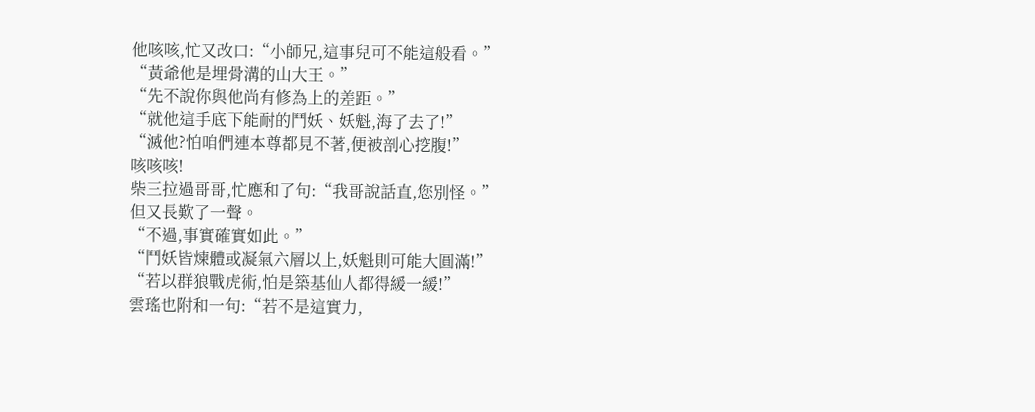他咳咳,忙又改口:“小師兄,這事兒可不能這般看。”
“黃爺他是埋骨溝的山大王。”
“先不說你與他尚有修為上的差距。”
“就他這手底下能耐的鬥妖、妖魁,海了去了!”
“滅他?怕咱們連本尊都見不著,便被剖心挖腹!”
咳咳咳!
柴三拉過哥哥,忙應和了句:“我哥說話直,您別怪。”
但又長歎了一聲。
“不過,事實確實如此。”
“鬥妖皆煉體或凝氣六層以上,妖魁則可能大圓滿!”
“若以群狼戰虎術,怕是築基仙人都得緩一緩!”
雲瑤也附和一句:“若不是這實力,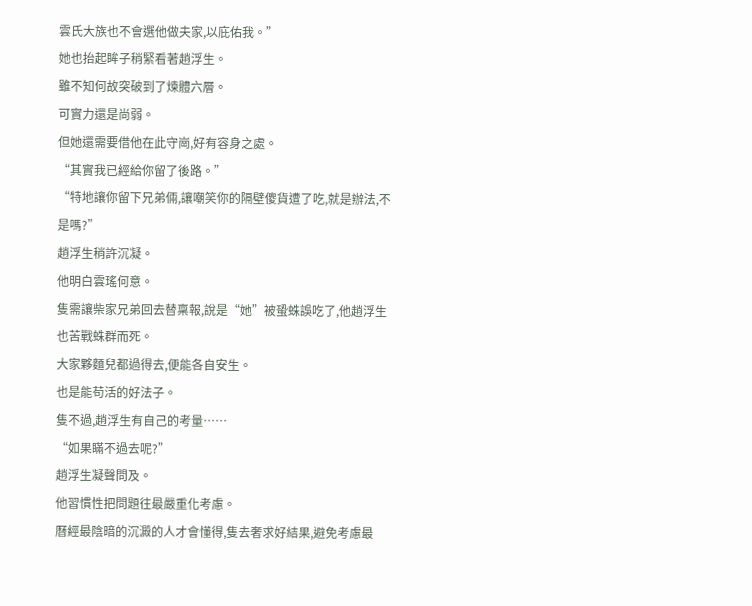雲氏大族也不會選他做夫家,以庇佑我。”
她也抬起眸子稍緊看著趙浮生。
雖不知何故突破到了煉體六層。
可實力還是尚弱。
但她還需要借他在此守崗,好有容身之處。
“其實我已經給你留了後路。”
“特地讓你留下兄弟倆,讓嘲笑你的隔壁傻貨遭了吃,就是辦法,不是嗎?”
趙浮生稍許沉凝。
他明白雲瑤何意。
隻需讓柴家兄弟回去替稟報,說是“她”被蛩蛛誤吃了,他趙浮生也苦戰蛛群而死。
大家夥麵兒都過得去,便能各自安生。
也是能苟活的好法子。
隻不過,趙浮生有自己的考量……
“如果瞞不過去呢?”
趙浮生凝聲問及。
他習慣性把問題往最嚴重化考慮。
曆經最陰暗的沉澱的人才會懂得,隻去奢求好結果,避免考慮最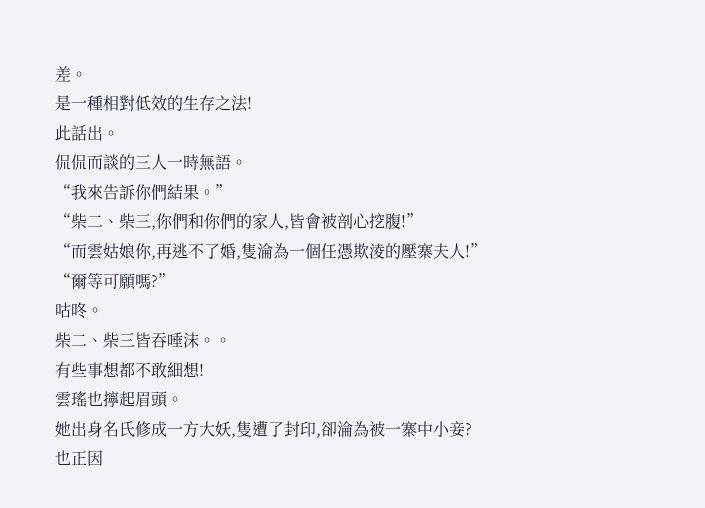差。
是一種相對低效的生存之法!
此話出。
侃侃而談的三人一時無語。
“我來告訴你們結果。”
“柴二、柴三,你們和你們的家人,皆會被剖心挖腹!”
“而雲姑娘你,再逃不了婚,隻淪為一個任憑欺淩的壓寨夫人!”
“爾等可願嗎?”
咕咚。
柴二、柴三皆吞唾沫。。
有些事想都不敢細想!
雲瑤也擰起眉頭。
她出身名氏修成一方大妖,隻遭了封印,卻淪為被一寨中小妾?
也正因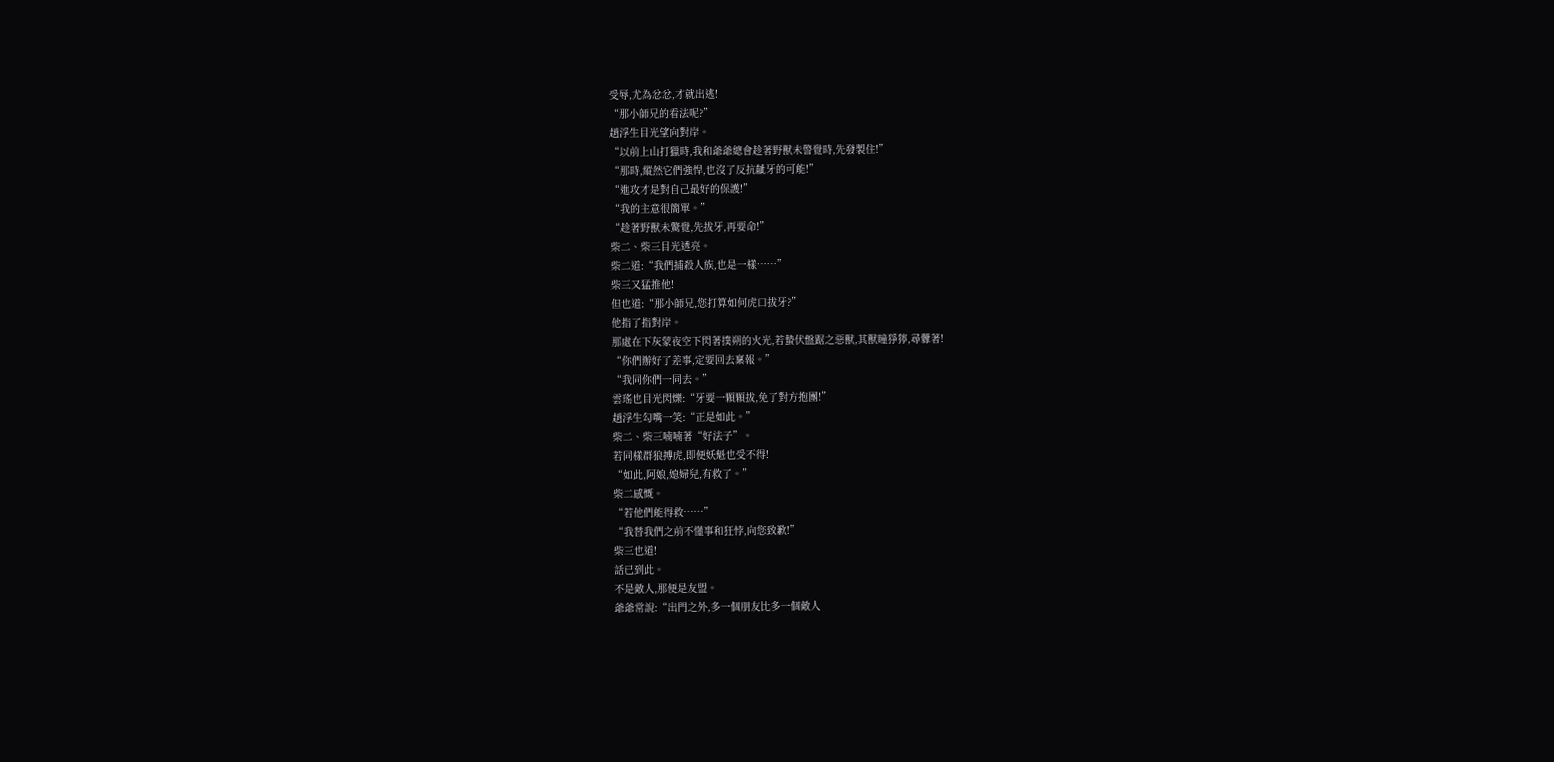受辱,尤為忿忿,才就出逃!
“那小師兄的看法呢?”
趙浮生目光望向對岸。
“以前上山打獵時,我和爺爺總會趁著野獸未警覺時,先發製住!”
“那時,縱然它們強悍,也沒了反抗齜牙的可能!”
“進攻才是對自己最好的保護!”
“我的主意很簡單。”
“趁著野獸未驚覺,先拔牙,再要命!”
柴二、柴三目光透亮。
柴二道:“我們捕殺人族,也是一樣……”
柴三又猛推他!
但也道:“那小師兄,您打算如何虎口拔牙?”
他指了指對岸。
那處在下灰蒙夜空下閃著撲朔的火光,若蟄伏盤踞之惡獸,其獸瞳猙獰,尋釁著!
“你們辦好了差事,定要回去稟報。”
“我同你們一同去。”
雲瑤也目光閃爍:“牙要一顆顆拔,免了對方抱團!”
趙浮生勾嘴一笑:“正是如此。”
柴二、柴三喃喃著“好法子”。
若同樣群狼搏虎,即便妖魁也受不得!
“如此,阿娘,媳婦兒,有救了。”
柴二感慨。
“若他們能得救……”
“我替我們之前不懂事和狂悖,向您致歉!”
柴三也道!
話已到此。
不是敵人,那便是友盟。
爺爺常說:“出門之外,多一個朋友比多一個敵人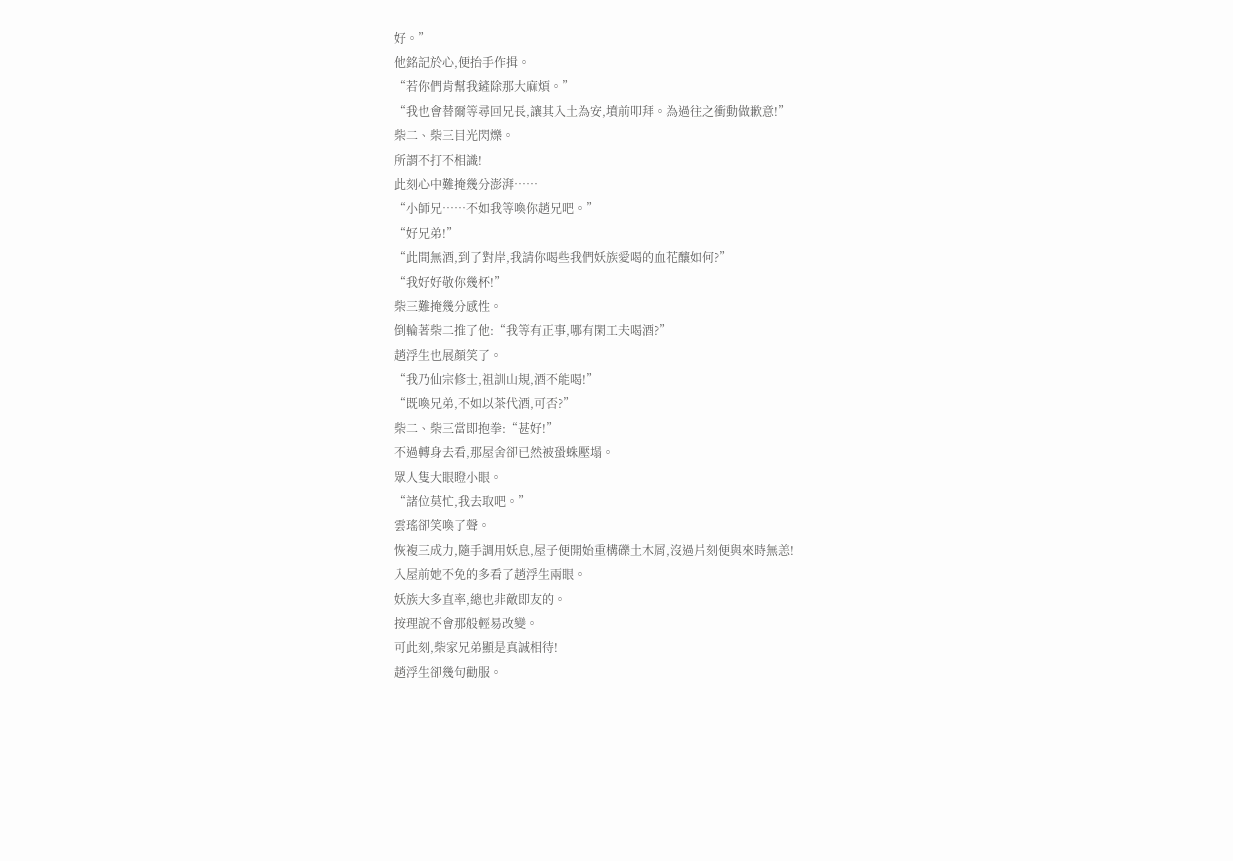好。”
他銘記於心,便抬手作揖。
“若你們肯幫我鏟除那大麻煩。”
“我也會替爾等尋回兄長,讓其入土為安,墳前叩拜。為過往之衝動做歉意!”
柴二、柴三目光閃爍。
所謂不打不相識!
此刻心中難掩幾分澎湃……
“小師兄……不如我等喚你趙兄吧。”
“好兄弟!”
“此間無酒,到了對岸,我請你喝些我們妖族愛喝的血花釀如何?”
“我好好敬你幾杯!”
柴三難掩幾分感性。
倒輪著柴二推了他:“我等有正事,哪有閑工夫喝酒?”
趙浮生也展顏笑了。
“我乃仙宗修士,祖訓山規,酒不能喝!”
“既喚兄弟,不如以茶代酒,可否?”
柴二、柴三當即抱拳:“甚好!”
不過轉身去看,那屋舍卻已然被蛩蛛壓塌。
眾人隻大眼瞪小眼。
“諸位莫忙,我去取吧。”
雲瑤卻笑喚了聲。
恢複三成力,隨手調用妖息,屋子便開始重構礫土木屑,沒過片刻便與來時無恙!
入屋前她不免的多看了趙浮生兩眼。
妖族大多直率,總也非敵即友的。
按理說不會那般輕易改變。
可此刻,柴家兄弟顯是真誠相待!
趙浮生卻幾句勸服。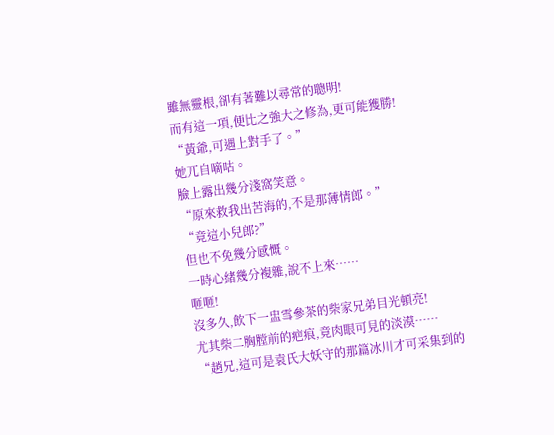雖無靈根,卻有著難以尋常的聰明!
而有這一項,便比之強大之修為,更可能獲勝!
“黃爺,可遇上對手了。”
她兀自嘀咕。
臉上露出幾分淺窩笑意。
“原來救我出苦海的,不是那薄情郎。”
“竟這小兒郎?”
但也不免幾分感慨。
一時心緒幾分複雜,說不上來……
咂咂!
沒多久,飲下一盅雪參茶的柴家兄弟目光頓亮!
尤其柴二胸膛前的疤痕,竟肉眼可見的淡漠……
“趙兄,這可是袁氏大妖守的那篇冰川才可采集到的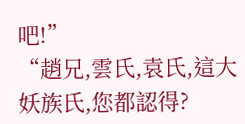吧!”
“趙兄,雲氏,袁氏,這大妖族氏,您都認得?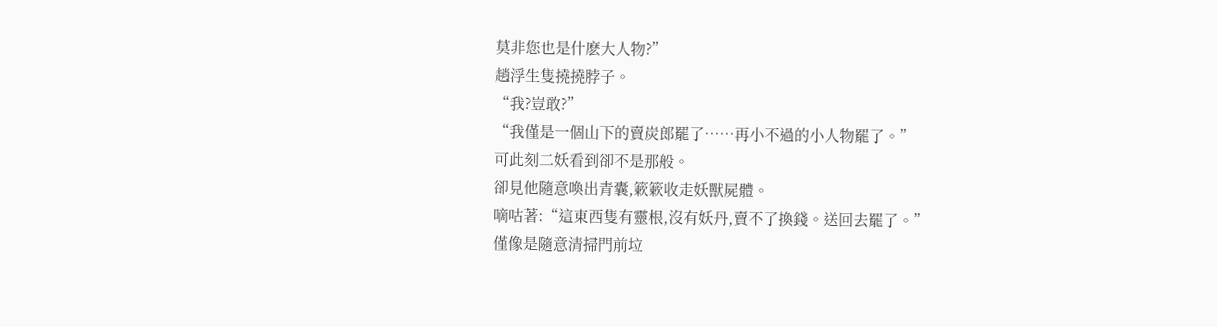莫非您也是什麽大人物?”
趙浮生隻撓撓脖子。
“我?豈敢?”
“我僅是一個山下的賣炭郎罷了……再小不過的小人物罷了。”
可此刻二妖看到卻不是那般。
卻見他隨意喚出青囊,簌簌收走妖獸屍體。
嘀咕著:“這東西隻有靈根,沒有妖丹,賣不了換錢。送回去罷了。”
僅像是隨意清掃門前垃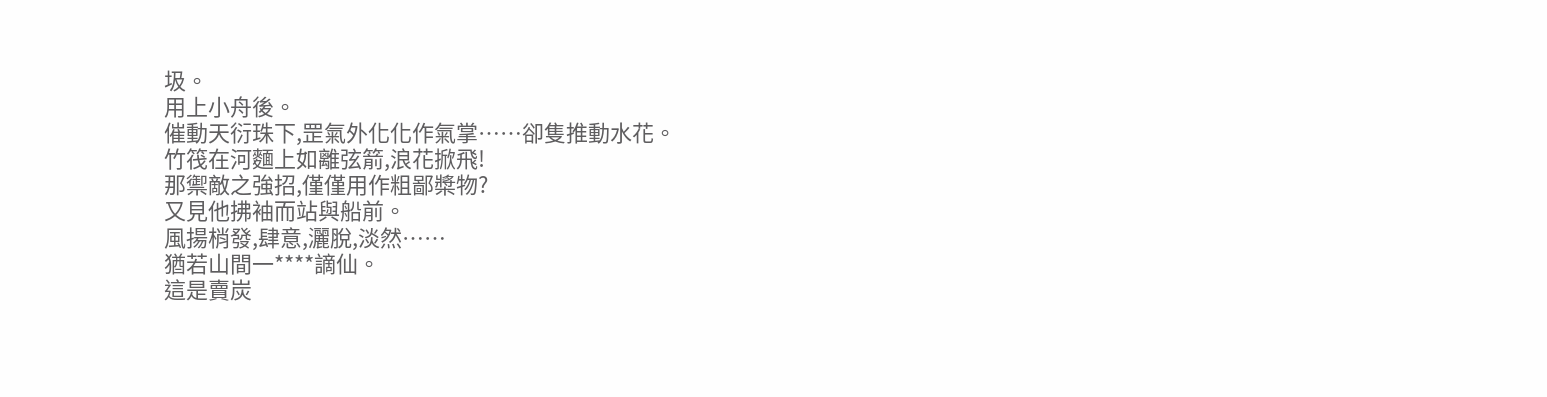圾。
用上小舟後。
催動天衍珠下,罡氣外化化作氣掌……卻隻推動水花。
竹筏在河麵上如離弦箭,浪花掀飛!
那禦敵之強招,僅僅用作粗鄙槳物?
又見他拂袖而站與船前。
風揚梢發,肆意,灑脫,淡然……
猶若山間一****謫仙。
這是賣炭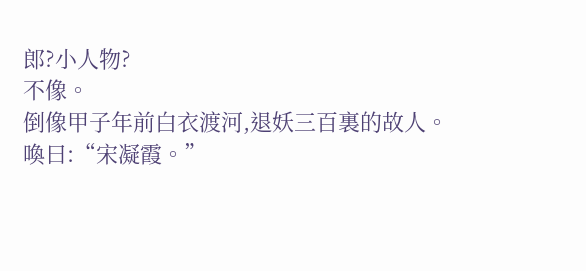郎?小人物?
不像。
倒像甲子年前白衣渡河,退妖三百裏的故人。
喚曰:“宋凝霞。”